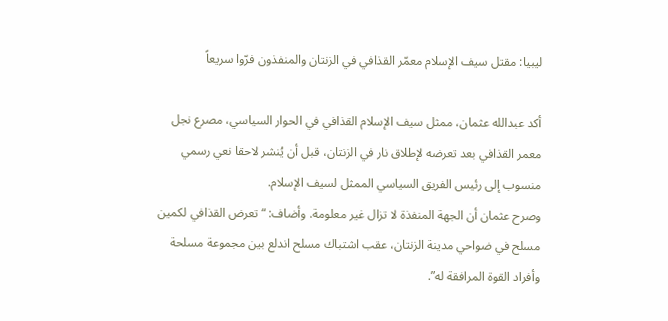ليبيا: مقتل سيف الإسلام معمّر القذافي في الزنتان والمنفذون فرّوا سريعاً

أكد عبدالله عثمان، ممثل سيف الإسلام القذافي في الحوار السياسي، مصرع نجل معمر القذافي بعد تعرضه لإطلاق نار في الزنتان، قبل أن يُنشر لاحقا نعي رسمي منسوب إلى رئيس الفريق السياسي الممثل لسيف الإسلام.
وصرح عثمان أن الجهة المنفذة لا تزال غير معلومة. وأضاف: “تعرض القذافي لكمين مسلح في ضواحي مدينة الزنتان، عقب اشتباك مسلح اندلع بين مجموعة مسلحة وأفراد القوة المرافقة له”.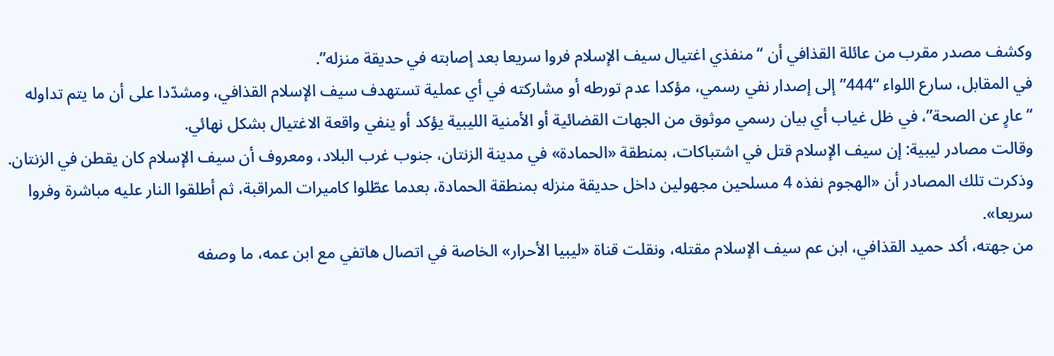وكشف مصدر مقرب من عائلة القذافي أن “منفذي اغتيال سيف الإسلام فروا سريعا بعد إصابته في حديقة منزله”.
في المقابل، سارع اللواء “444” إلى إصدار نفي رسمي، مؤكدا عدم تورطه أو مشاركته في أي عملية تستهدف سيف الإسلام القذافي، ومشدّدا على أن ما يتم تداوله “عارٍ عن الصحة”، في ظل غياب أي بيان رسمي موثوق من الجهات القضائية أو الأمنية الليبية يؤكد أو ينفي واقعة الاغتيال بشكل نهائي.
وقالت مصادر ليبية: إن سيف الإسلام قتل في اشتباكات، بمنطقة «الحمادة» في مدينة الزنتان، جنوب غرب البلاد، ومعروف أن سيف الإسلام كان يقطن في الزنتان.
وذكرت تلك المصادر أن «الهجوم نفذه 4 مسلحين مجهولين داخل حديقة منزله بمنطقة الحمادة، بعدما عطّلوا كاميرات المراقبة، ثم أطلقوا النار عليه مباشرة وفروا سريعا».
من جهته، أكد حميد القذافي، ابن عم سيف الإسلام مقتله، ونقلت قناة «ليبيا الأحرار» الخاصة في اتصال هاتفي مع ابن عمه، ما وصفه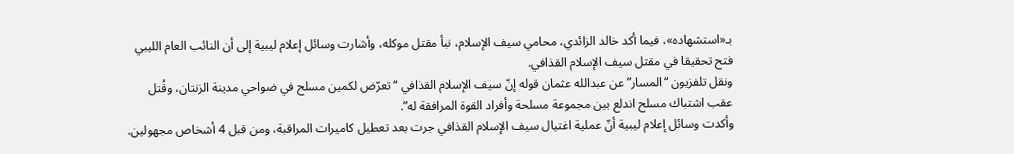بـ«استشهاده»، فيما أكد خالد الزائدي، محامي سيف الإسلام، نبأ مقتل موكله، وأشارت وسائل إعلام ليبية إلى أن النائب العام الليبي فتح تحقيقا في مقتل سيف الإسلام القذافي.
ونقل تلفزيون “المسار” عن عبدالله عثمان قوله إنّ سيف الإسلام القذافي “تعرّض لكمين مسلح في ضواحي مدينة الزنتان، وقُتل عقب اشتباك مسلح اندلع بين مجموعة مسلحة وأفراد القوة المرافقة له”.
وأكدت وسائل إعلام ليبية أنّ عملية اغتيال سيف الإسلام القذافي جرت بعد تعطيل كاميرات المراقبة، ومن قبل 4 أشخاص مجهولين.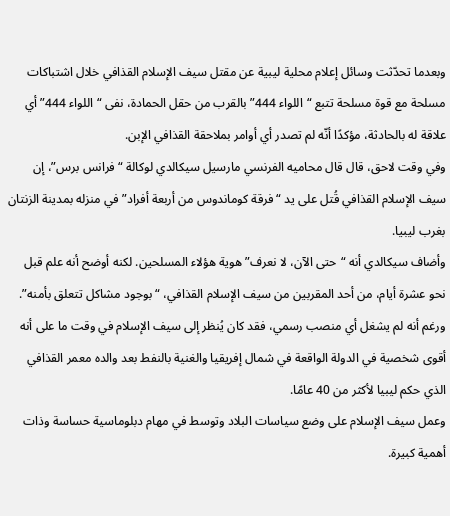وبعدما تحدّثت وسائل إعلام محلية ليبية عن مقتل سيف الإسلام القذافي خلال اشتباكات مسلحة مع قوة مسلحة تتبع “اللواء 444” بالقرب من حقل الحمادة، نفى “اللواء 444” أي علاقة له بالحادثة، مؤكدًا أنّه لم تصدر أي أوامر بملاحقة القذافي الإبن.
وفي وقت لاحق، قال قال محاميه الفرنسي مارسيل سيكالدي لوكالة “فرانس برس”، إن سيف الإسلام القذافي قُتل على يد “فرقة كوماندوس من أربعة أفراد” في منزله بمدينة الزنتان بغرب ليبيا.
وأضاف سيكالدي أنه “حتى الآن، لا نعرف” هوية هؤلاء المسلحين. لكنه أوضح أنه علم قبل نحو عشرة أيام، من أحد المقربين من سيف الإسلام القذافي، “بوجود مشاكل تتعلق بأمنه”.
ورغم أنه لم يشغل أي منصب رسمي، فقد كان يُنظر إلى سيف الإسلام في وقت ما على أنه أقوى شخصية في الدولة الواقعة في شمال إفريقيا والغنية بالنفط بعد والده معمر القذافي الذي حكم ليبيا لأكثر من 40 عامًا.
وعمل سيف الإسلام على وضع سياسات البلاد وتوسط في مهام دبلوماسية حساسة وذات أهمية كبيرة.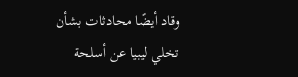وقاد أيضًا محادثات بشأن تخلي ليبيا عن أسلحة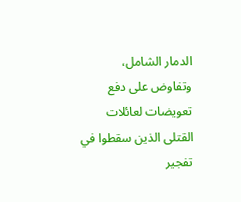الدمار الشامل، وتفاوض على دفع تعويضات لعائلات القتلى الذين سقطوا في تفجير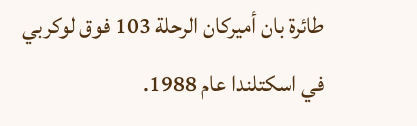طائرة بان أميركان الرحلة 103 فوق لوكربي في اسكتلندا عام 1988.